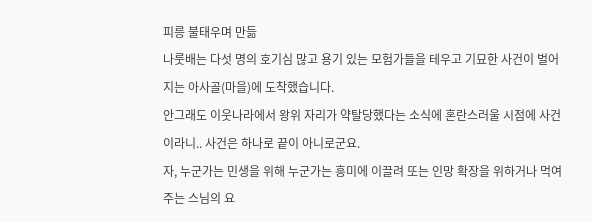피릉 불태우며 만듦
나룻배는 다섯 명의 호기심 많고 용기 있는 모험가들을 테우고 기묘한 사건이 벌어지는 아사골(마을)에 도착했습니다.
안그래도 이웃나라에서 왕위 자리가 약탈당했다는 소식에 혼란스러울 시점에 사건이라니.. 사건은 하나로 끝이 아니로군요.
자, 누군가는 민생을 위해 누군가는 흥미에 이끌려 또는 인망 확장을 위하거나 먹여주는 스님의 요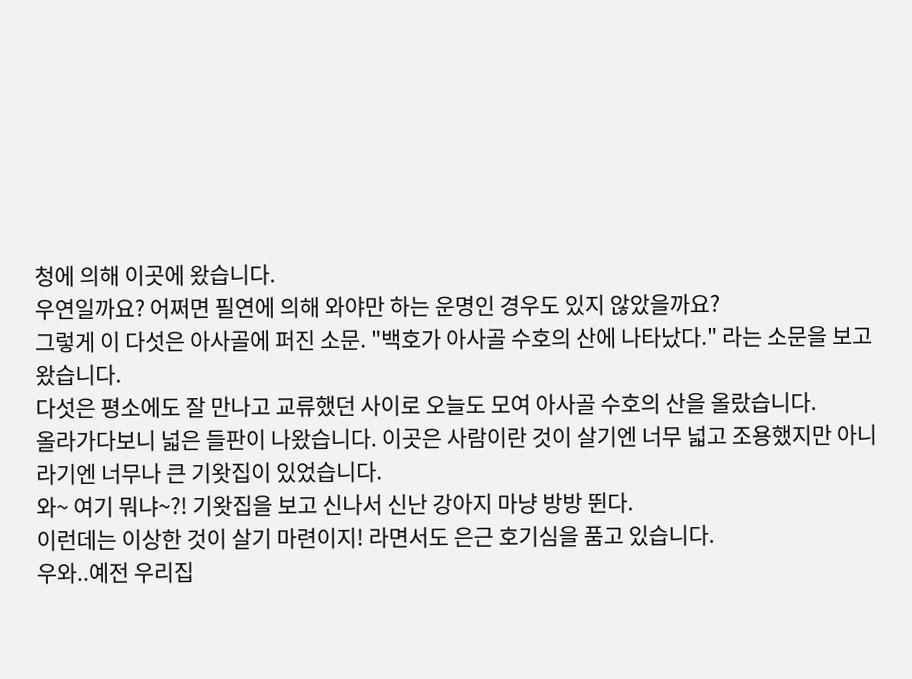청에 의해 이곳에 왔습니다.
우연일까요? 어쩌면 필연에 의해 와야만 하는 운명인 경우도 있지 않았을까요?
그렇게 이 다섯은 아사골에 퍼진 소문. "백호가 아사골 수호의 산에 나타났다." 라는 소문을 보고 왔습니다.
다섯은 평소에도 잘 만나고 교류했던 사이로 오늘도 모여 아사골 수호의 산을 올랐습니다.
올라가다보니 넓은 들판이 나왔습니다. 이곳은 사람이란 것이 살기엔 너무 넓고 조용했지만 아니라기엔 너무나 큰 기왓집이 있었습니다.
와~ 여기 뭐냐~?! 기왓집을 보고 신나서 신난 강아지 마냥 방방 뛴다.
이런데는 이상한 것이 살기 마련이지! 라면서도 은근 호기심을 품고 있습니다.
우와..예전 우리집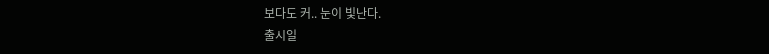보다도 커.. 눈이 빛난다.
출시일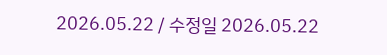2026.05.22 / 수정일 2026.05.22